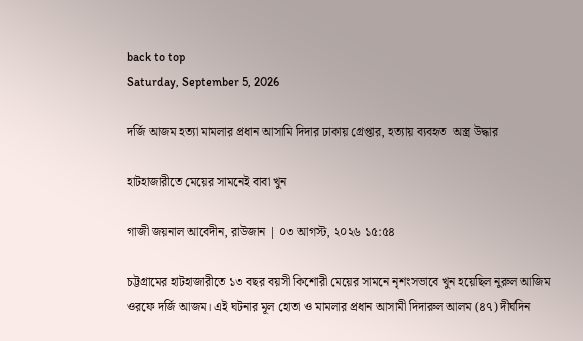back to top
Saturday, September 5, 2026

দর্জি আজম হত্যা মামলার প্রধান আসামি দিদার ঢাকায় গ্রেপ্তার, হত্যায় ব্যবহৃত  অস্ত্র উদ্ধার

হাটহাজারীতে মেয়ের সামনেই বাবা খুন

গাজী জয়নাল আবেদীন, রাউজান | ০৩ আগস্ট, ২০২৬ ১৫:৫৪

চট্টগ্রামের হাটহাজারীতে ১৩ বছর বয়সী কিশোরী মেয়ের সামনে নৃশংসভাবে খুন হয়েছিল নুরুল আজিম ওরফে দর্জি আজম। এই ঘটনার মূল হোতা ও মামলার প্রধান আসামী দিদারুল আলম (৪৭) দীর্ঘদিন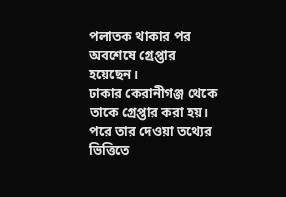পলাতক থাকার পর অবশেষে গ্রেপ্তার হয়েছেন।
ঢাকার কেরানীগঞ্জ থেকে তাকে গ্রেপ্তার করা হয়। পরে তার দেওয়া তথ্যের ভিত্তিতে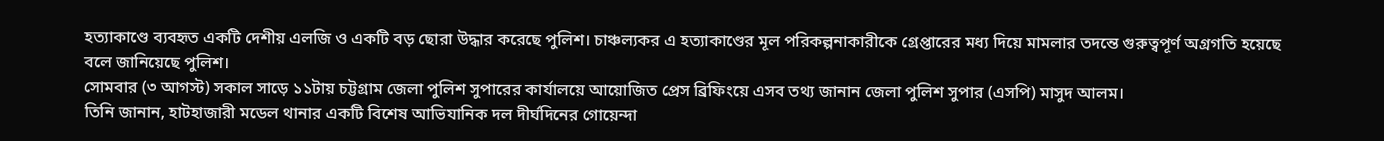হত্যাকাণ্ডে ব্যবহৃত একটি দেশীয় এলজি ও একটি বড় ছোরা উদ্ধার করেছে পুলিশ। চাঞ্চল্যকর এ হত্যাকাণ্ডের মূল পরিকল্পনাকারীকে গ্রেপ্তারের মধ্য দিয়ে মামলার তদন্তে গুরুত্বপূর্ণ অগ্রগতি হয়েছে বলে জানিয়েছে পুলিশ।
সোমবার (৩ আগস্ট) সকাল সাড়ে ১১টায় চট্টগ্রাম জেলা পুলিশ সুপারের কার্যালয়ে আয়োজিত প্রেস ব্রিফিংয়ে এসব তথ্য জানান জেলা পুলিশ সুপার (এসপি) মাসুদ আলম।
তিনি জানান, হাটহাজারী মডেল থানার একটি বিশেষ আভিযানিক দল দীর্ঘদিনের গোয়েন্দা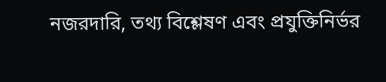নজরদারি, তথ্য বিশ্লেষণ এবং প্রযুক্তিনির্ভর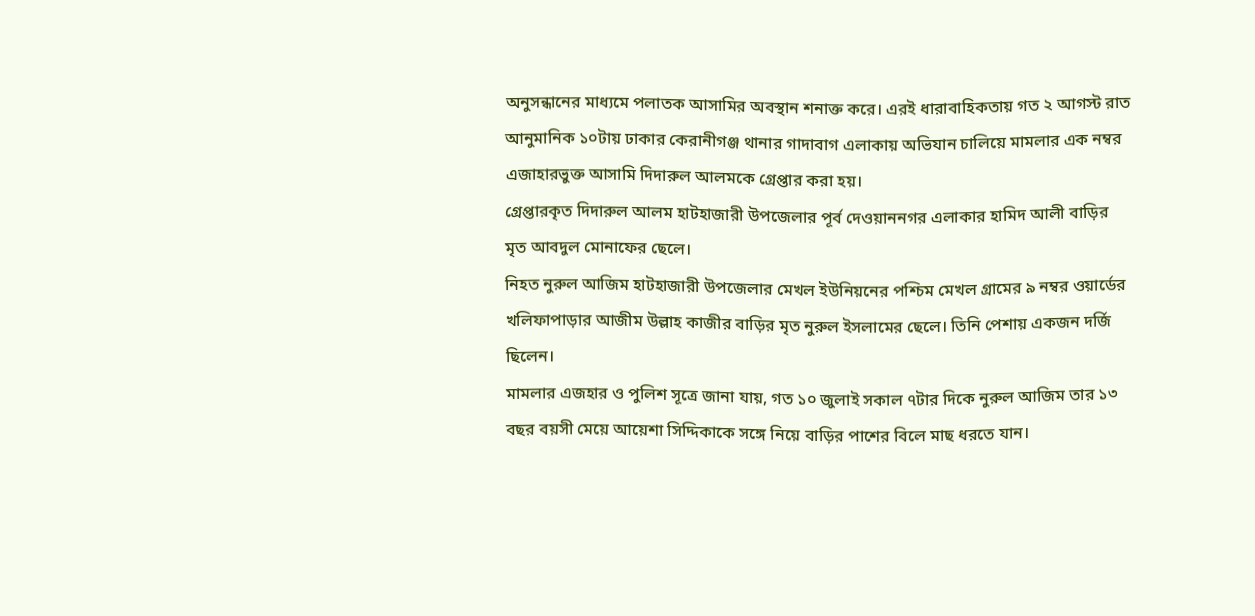অনুসন্ধানের মাধ্যমে পলাতক আসামির অবস্থান শনাক্ত করে। এরই ধারাবাহিকতায় গত ২ আগস্ট রাত আনুমানিক ১০টায় ঢাকার কেরানীগঞ্জ থানার গাদাবাগ এলাকায় অভিযান চালিয়ে মামলার এক নম্বর এজাহারভুক্ত আসামি দিদারুল আলমকে গ্রেপ্তার করা হয়।
গ্রেপ্তারকৃত দিদারুল আলম হাটহাজারী উপজেলার পূর্ব দেওয়াননগর এলাকার হামিদ আলী বাড়ির মৃত আবদুল মোনাফের ছেলে।
নিহত নুরুল আজিম হাটহাজারী উপজেলার মেখল ইউনিয়নের পশ্চিম মেখল গ্রামের ৯ নম্বর ওয়ার্ডের খলিফাপাড়ার আজীম উল্লাহ কাজীর বাড়ির মৃত নুরুল ইসলামের ছেলে। তিনি পেশায় একজন দর্জি ছিলেন।
মামলার এজহার ও পুলিশ সূত্রে জানা যায়, গত ১০ জুলাই সকাল ৭টার দিকে নুরুল আজিম তার ১৩ বছর বয়সী মেয়ে আয়েশা সিদ্দিকাকে সঙ্গে নিয়ে বাড়ির পাশের বিলে মাছ ধরতে যান।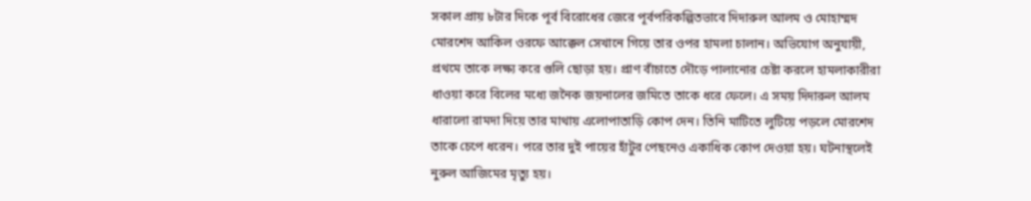সকাল প্রায় ৮টার দিকে পূর্ব বিরোধের জেরে পূর্বপরিকল্পিতভাবে দিদারুল আলম ও মোহাম্মদ মোরশেদ আকিল ওরফে আক্কেল সেখানে গিয়ে তার ওপর হামলা চালান। অভিযোগ অনুযায়ী, প্রথমে তাকে লক্ষ্য করে গুলি ছোড়া হয়। প্রাণ বাঁচাতে দৌড়ে পালানোর চেষ্টা করলে হামলাকারীরা ধাওয়া করে বিলের মধ্যে জনৈক জয়নালের জমিতে তাকে ধরে ফেলে। এ সময় দিদারুল আলম ধারালো রামদা দিয়ে তার মাথায় এলোপাতাড়ি কোপ দেন। তিনি মাটিতে লুটিয়ে পড়লে মোরশেদ তাকে চেপে ধরেন। পরে তার দুই পায়ের হাঁটুর পেছনেও একাধিক কোপ দেওয়া হয়। ঘটনাস্থলেই নুরুল আজিমের মৃত্যু হয়।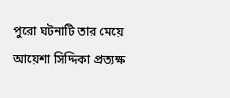পুরো ঘটনাটি তার মেয়ে আয়েশা সিদ্দিকা প্রত্যক্ষ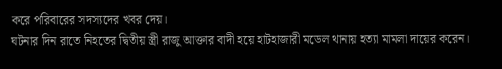করে পরিবারের সদস্যদের খবর দেয়।
ঘটনার দিন রাতে নিহতের দ্বিতীয় স্ত্রী রাজু আক্তার বাদী হয়ে হাটহাজারী মডেল থানায় হত্যা মামলা দায়ের করেন।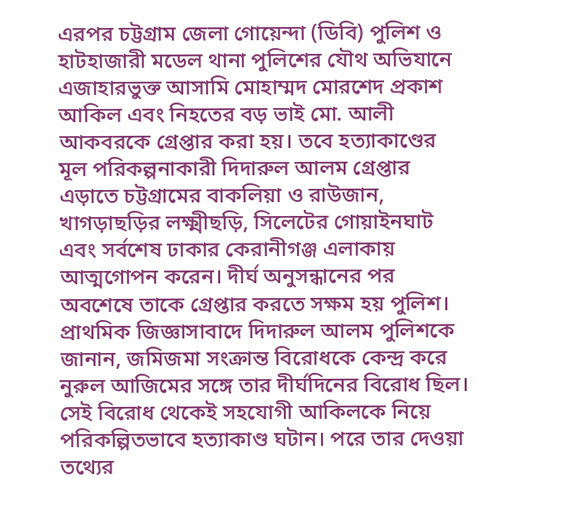এরপর চট্টগ্রাম জেলা গোয়েন্দা (ডিবি) পুলিশ ও হাটহাজারী মডেল থানা পুলিশের যৌথ অভিযানে এজাহারভুক্ত আসামি মোহাম্মদ মোরশেদ প্রকাশ আকিল এবং নিহতের বড় ভাই মো. আলী আকবরকে গ্রেপ্তার করা হয়। তবে হত্যাকাণ্ডের মূল পরিকল্পনাকারী দিদারুল আলম গ্রেপ্তার এড়াতে চট্টগ্রামের বাকলিয়া ও রাউজান, খাগড়াছড়ির লক্ষ্মীছড়ি, সিলেটের গোয়াইনঘাট এবং সর্বশেষ ঢাকার কেরানীগঞ্জ এলাকায় আত্মগোপন করেন। দীর্ঘ অনুসন্ধানের পর অবশেষে তাকে গ্রেপ্তার করতে সক্ষম হয় পুলিশ।
প্রাথমিক জিজ্ঞাসাবাদে দিদারুল আলম পুলিশকে জানান, জমিজমা সংক্রান্ত বিরোধকে কেন্দ্র করে নুরুল আজিমের সঙ্গে তার দীর্ঘদিনের বিরোধ ছিল। সেই বিরোধ থেকেই সহযোগী আকিলকে নিয়ে পরিকল্পিতভাবে হত্যাকাণ্ড ঘটান। পরে তার দেওয়া তথ্যের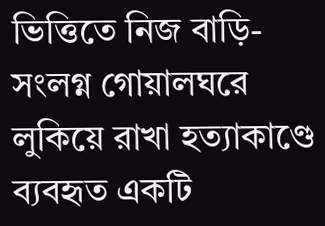ভিত্তিতে নিজ বাড়ি-সংলগ্ন গোয়ালঘরে লুকিয়ে রাখা হত্যাকাণ্ডে ব্যবহৃত একটি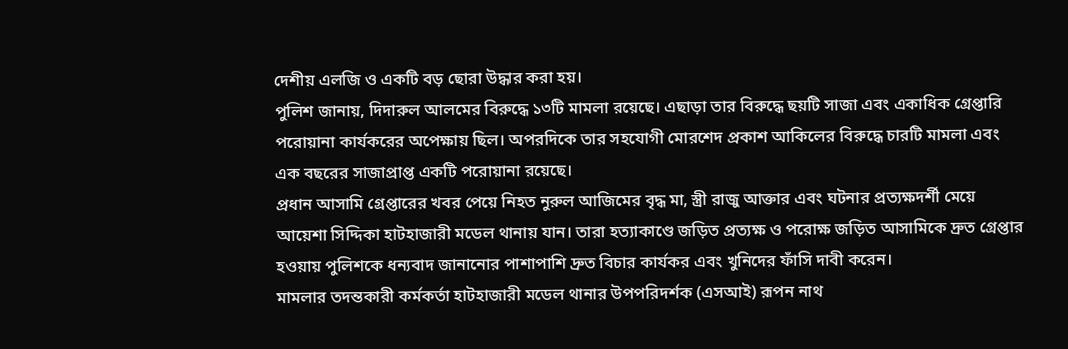দেশীয় এলজি ও একটি বড় ছোরা উদ্ধার করা হয়।
পুলিশ জানায়, দিদারুল আলমের বিরুদ্ধে ১৩টি মামলা রয়েছে। এছাড়া তার বিরুদ্ধে ছয়টি সাজা এবং একাধিক গ্রেপ্তারি পরোয়ানা কার্যকরের অপেক্ষায় ছিল। অপরদিকে তার সহযোগী মোরশেদ প্রকাশ আকিলের বিরুদ্ধে চারটি মামলা এবং এক বছরের সাজাপ্রাপ্ত একটি পরোয়ানা রয়েছে।
প্রধান আসামি গ্রেপ্তারের খবর পেয়ে নিহত নুরুল আজিমের বৃদ্ধ মা, স্ত্রী রাজু আক্তার এবং ঘটনার প্রত্যক্ষদর্শী মেয়ে আয়েশা সিদ্দিকা হাটহাজারী মডেল থানায় যান। তারা হত্যাকাণ্ডে জড়িত প্রত্যক্ষ ও পরোক্ষ জড়িত আসামিকে দ্রুত গ্রেপ্তার হওয়ায় পুলিশকে ধন্যবাদ জানানোর পাশাপাশি দ্রুত বিচার কার্যকর এবং খুনিদের ফাঁসি দাবী করেন।
মামলার তদন্তকারী কর্মকর্তা হাটহাজারী মডেল থানার উপপরিদর্শক (এসআই) রূপন নাথ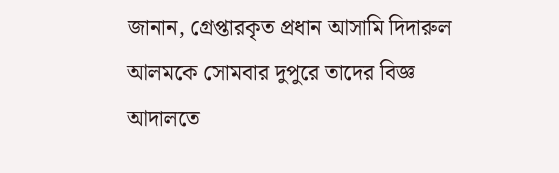জানান, গ্রেপ্তারকৃত প্রধান আসামি দিদারুল আলমকে সোমবার দুপুরে তাদের বিজ্ঞ আদালতে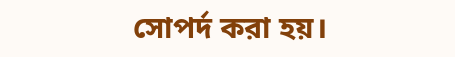সোপর্দ করা হয়।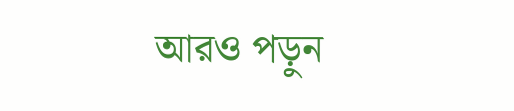আরও পড়ুন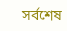সর্বশেষ